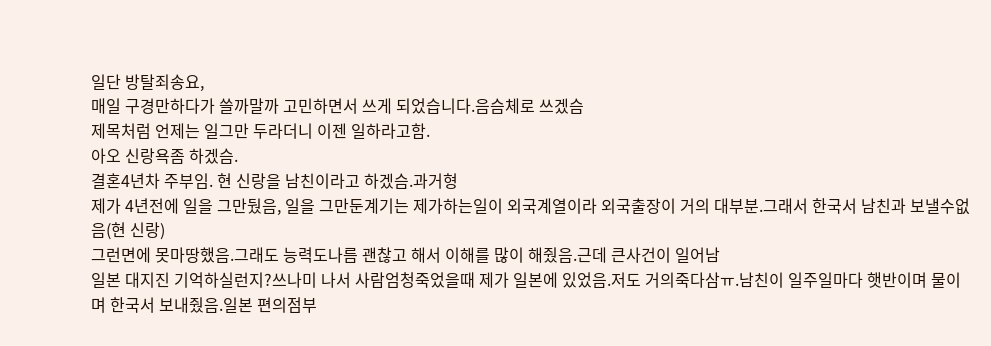일단 방탈죄송요,
매일 구경만하다가 쓸까말까 고민하면서 쓰게 되었습니다.음슴체로 쓰겠슴
제목처럼 언제는 일그만 두라더니 이젠 일하라고함.
아오 신랑욕좀 하겠슴.
결혼4년차 주부임. 현 신랑을 남친이라고 하겠슴.과거형
제가 4년전에 일을 그만뒀음, 일을 그만둔계기는 제가하는일이 외국계열이라 외국출장이 거의 대부분.그래서 한국서 남친과 보낼수없음(현 신랑)
그런면에 못마땅했음.그래도 능력도나름 괜찮고 해서 이해를 많이 해줬음.근데 큰사건이 일어남
일본 대지진 기억하실런지?쓰나미 나서 사람엄청죽었을때 제가 일본에 있었음.저도 거의죽다삼ㅠ.남친이 일주일마다 햇반이며 물이며 한국서 보내줬음.일본 편의점부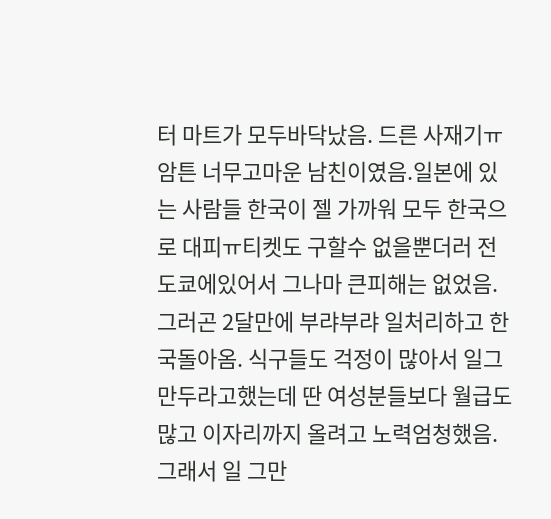터 마트가 모두바닥났음. 드른 사재기ㅠ암튼 너무고마운 남친이였음.일본에 있는 사람들 한국이 젤 가까워 모두 한국으로 대피ㅠ티켓도 구할수 없을뿐더러 전 도쿄에있어서 그나마 큰피해는 없었음.그러곤 2달만에 부랴부랴 일처리하고 한국돌아옴. 식구들도 걱정이 많아서 일그만두라고했는데 딴 여성분들보다 월급도 많고 이자리까지 올려고 노력엄청했음.그래서 일 그만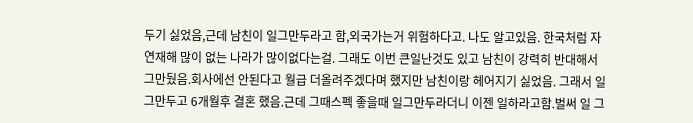두기 싫었음,근데 남친이 일그만두라고 함,외국가는거 위험하다고. 나도 알고있음. 한국처럼 자연재해 많이 없는 나라가 많이없다는걸. 그래도 이번 큰일난것도 있고 남친이 강력히 반대해서 그만뒀음.회사에선 안된다고 월급 더올려주겠다며 했지만 남친이랑 헤어지기 싫었음. 그래서 일그만두고 6개월후 결혼 했음.근데 그때스펙 좋을때 일그만두라더니 이젠 일하라고함.벌써 일 그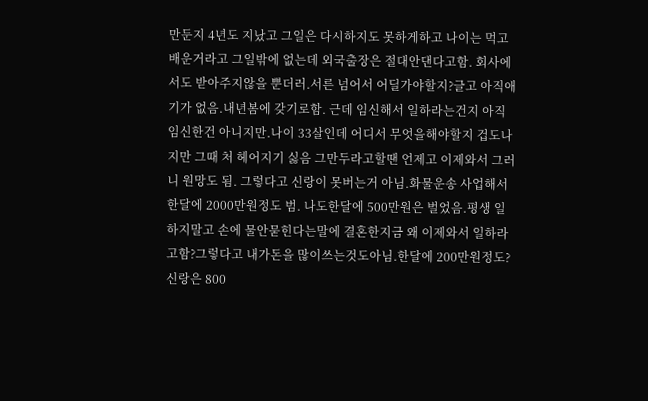만둔지 4년도 지났고 그일은 다시하지도 못하게하고 나이는 먹고 배운거라고 그일밖에 없는데 외국출장은 절대안댄다고함. 회사에서도 받아주지않을 뿐더러.서른 넘어서 어딜가야할지?글고 아직애기가 없음.내년봄에 갖기로함. 근데 임신해서 일하라는건지 아직임신한건 아니지만.나이 33살인데 어디서 무엇을해야할지 겁도나지만 그때 처 헤어지기 싫음 그만두라고할땐 언제고 이제와서 그러니 원망도 됨. 그렇다고 신랑이 못버는거 아님.화물운송 사업해서 한달에 2000만원정도 범. 나도한달에 500만원은 벌었음.평생 일하지말고 손에 물안묻힌다는말에 결혼한지금 왜 이제와서 일하라고함?그렇다고 내가돈을 많이쓰는것도아님.한달에 200만원정도?신랑은 800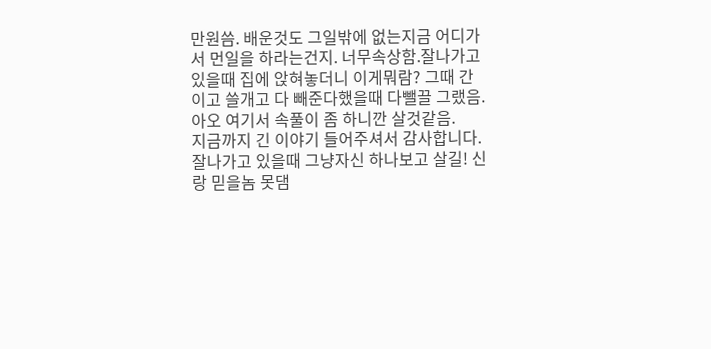만원씀. 배운것도 그일밖에 없는지금 어디가서 먼일을 하라는건지. 너무속상함.잘나가고 있을때 집에 앉혀놓더니 이게뭐람? 그때 간이고 쓸개고 다 빼준다했을때 다뺄끌 그랬음.아오 여기서 속풀이 좀 하니깐 살것같음.
지금까지 긴 이야기 들어주셔서 감사합니다.잘나가고 있을때 그냥자신 하나보고 살길! 신랑 믿을놈 못댐